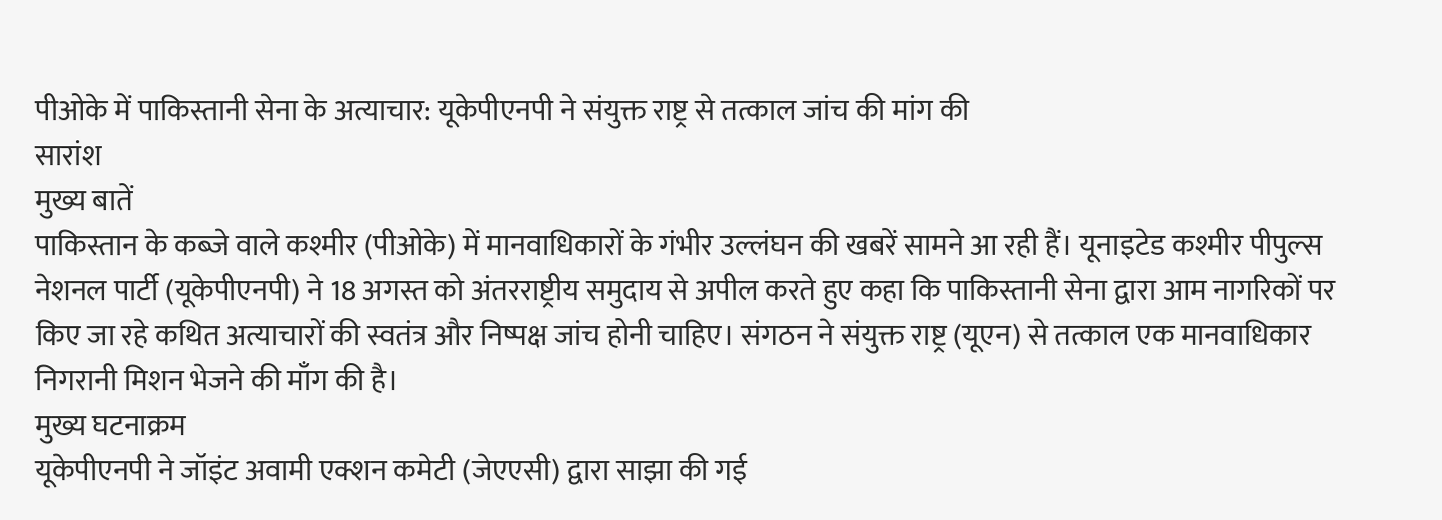पीओके में पाकिस्तानी सेना के अत्याचार: यूकेपीएनपी ने संयुक्त राष्ट्र से तत्काल जांच की मांग की
सारांश
मुख्य बातें
पाकिस्तान के कब्जे वाले कश्मीर (पीओके) में मानवाधिकारों के गंभीर उल्लंघन की खबरें सामने आ रही हैं। यूनाइटेड कश्मीर पीपुल्स नेशनल पार्टी (यूकेपीएनपी) ने 18 अगस्त को अंतरराष्ट्रीय समुदाय से अपील करते हुए कहा कि पाकिस्तानी सेना द्वारा आम नागरिकों पर किए जा रहे कथित अत्याचारों की स्वतंत्र और निष्पक्ष जांच होनी चाहिए। संगठन ने संयुक्त राष्ट्र (यूएन) से तत्काल एक मानवाधिकार निगरानी मिशन भेजने की माँग की है।
मुख्य घटनाक्रम
यूकेपीएनपी ने जॉइंट अवामी एक्शन कमेटी (जेएएसी) द्वारा साझा की गई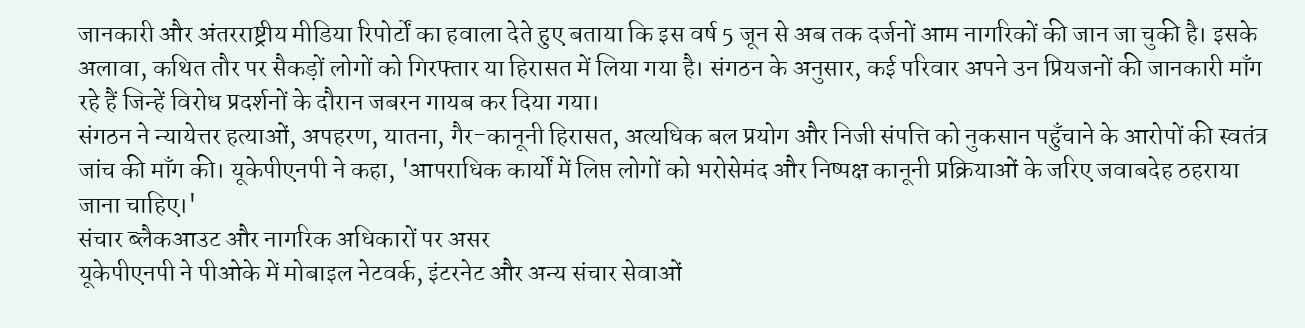जानकारी और अंतरराष्ट्रीय मीडिया रिपोर्टों का हवाला देते हुए बताया कि इस वर्ष 5 जून से अब तक दर्जनों आम नागरिकों की जान जा चुकी है। इसके अलावा, कथित तौर पर सैकड़ों लोगों को गिरफ्तार या हिरासत में लिया गया है। संगठन के अनुसार, कई परिवार अपने उन प्रियजनों की जानकारी माँग रहे हैं जिन्हें विरोध प्रदर्शनों के दौरान जबरन गायब कर दिया गया।
संगठन ने न्यायेत्तर हत्याओं, अपहरण, यातना, गैर-कानूनी हिरासत, अत्यधिक बल प्रयोग और निजी संपत्ति को नुकसान पहुँचाने के आरोपों की स्वतंत्र जांच की माँग की। यूकेपीएनपी ने कहा, 'आपराधिक कार्यों में लिप्त लोगों को भरोसेमंद और निष्पक्ष कानूनी प्रक्रियाओं के जरिए जवाबदेह ठहराया जाना चाहिए।'
संचार ब्लैकआउट और नागरिक अधिकारों पर असर
यूकेपीएनपी ने पीओके में मोबाइल नेटवर्क, इंटरनेट और अन्य संचार सेवाओं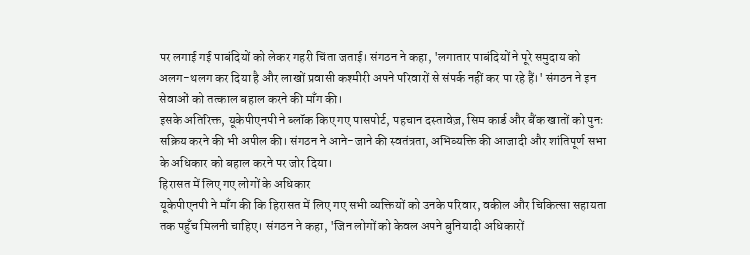पर लगाई गई पाबंदियों को लेकर गहरी चिंता जताई। संगठन ने कहा, 'लगातार पाबंदियों ने पूरे समुदाय को अलग-थलग कर दिया है और लाखों प्रवासी कश्मीरी अपने परिवारों से संपर्क नहीं कर पा रहे हैं।' संगठन ने इन सेवाओं को तत्काल बहाल करने की माँग की।
इसके अतिरिक्त, यूकेपीएनपी ने ब्लॉक किए गए पासपोर्ट, पहचान दस्तावेज़, सिम कार्ड और बैंक खातों को पुनः सक्रिय करने की भी अपील की। संगठन ने आने-जाने की स्वतंत्रता, अभिव्यक्ति की आजादी और शांतिपूर्ण सभा के अधिकार को बहाल करने पर जोर दिया।
हिरासत में लिए गए लोगों के अधिकार
यूकेपीएनपी ने माँग की कि हिरासत में लिए गए सभी व्यक्तियों को उनके परिवार, वकील और चिकित्सा सहायता तक पहुँच मिलनी चाहिए। संगठन ने कहा, 'जिन लोगों को केवल अपने बुनियादी अधिकारों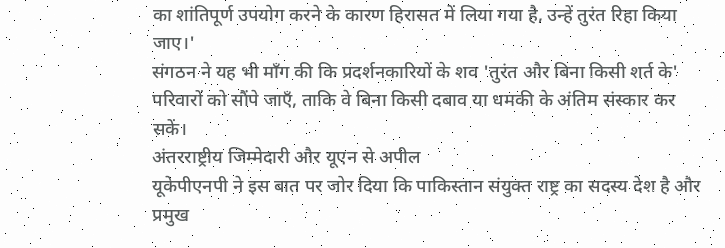का शांतिपूर्ण उपयोग करने के कारण हिरासत में लिया गया है, उन्हें तुरंत रिहा किया जाए।'
संगठन ने यह भी माँग की कि प्रदर्शनकारियों के शव 'तुरंत और बिना किसी शर्त के' परिवारों को सौंपे जाएँ, ताकि वे बिना किसी दबाव या धमकी के अंतिम संस्कार कर सकें।
अंतरराष्ट्रीय जिम्मेदारी और यूएन से अपील
यूकेपीएनपी ने इस बात पर जोर दिया कि पाकिस्तान संयुक्त राष्ट्र का सदस्य देश है और प्रमुख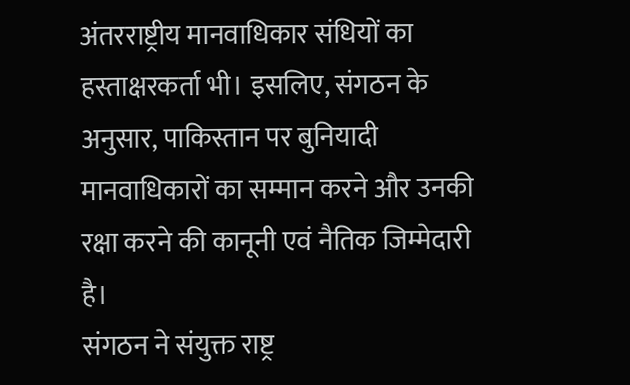अंतरराष्ट्रीय मानवाधिकार संधियों का हस्ताक्षरकर्ता भी। इसलिए, संगठन के अनुसार, पाकिस्तान पर बुनियादी मानवाधिकारों का सम्मान करने और उनकी रक्षा करने की कानूनी एवं नैतिक जिम्मेदारी है।
संगठन ने संयुक्त राष्ट्र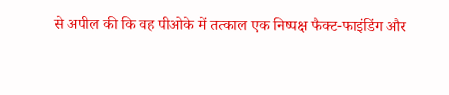से अपील की कि वह पीओके में तत्काल एक निष्पक्ष फैक्ट-फाइंडिंग और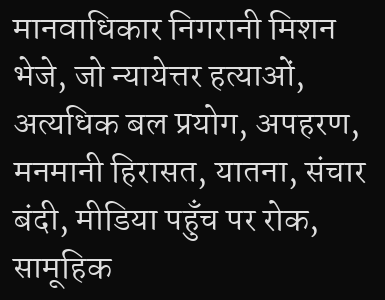मानवाधिकार निगरानी मिशन भेजे, जो न्यायेत्तर हत्याओं, अत्यधिक बल प्रयोग, अपहरण, मनमानी हिरासत, यातना, संचार बंदी, मीडिया पहुँच पर रोक, सामूहिक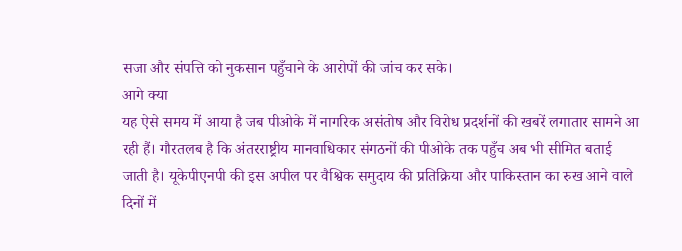सजा और संपत्ति को नुकसान पहुँचाने के आरोपों की जांच कर सके।
आगे क्या
यह ऐसे समय में आया है जब पीओके में नागरिक असंतोष और विरोध प्रदर्शनों की खबरें लगातार सामने आ रही हैं। गौरतलब है कि अंतरराष्ट्रीय मानवाधिकार संगठनों की पीओके तक पहुँच अब भी सीमित बताई जाती है। यूकेपीएनपी की इस अपील पर वैश्विक समुदाय की प्रतिक्रिया और पाकिस्तान का रुख आने वाले दिनों में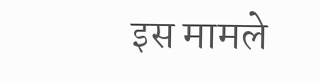इस मामले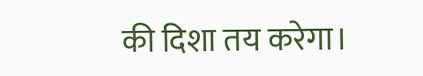की दिशा तय करेगा।